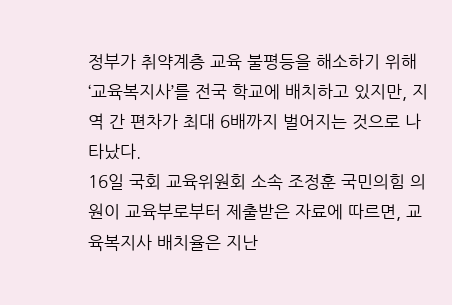정부가 취약계층 교육 불평등을 해소하기 위해 ‘교육복지사’를 전국 학교에 배치하고 있지만, 지역 간 편차가 최대 6배까지 벌어지는 것으로 나타났다.
16일 국회 교육위원회 소속 조정훈 국민의힘 의원이 교육부로부터 제출받은 자료에 따르면, 교육복지사 배치율은 지난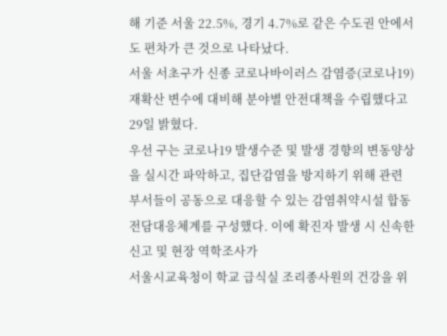해 기준 서울 22.5%, 경기 4.7%로 같은 수도권 안에서도 편차가 큰 것으로 나타났다.
서울 서초구가 신종 코로나바이러스 감염증(코로나19) 재확산 변수에 대비해 분야별 안전대책을 수립했다고 29일 밝혔다.
우선 구는 코로나19 발생수준 및 발생 경향의 변동양상을 실시간 파악하고, 집단감염을 방지하기 위해 관련 부서들이 공동으로 대응할 수 있는 감염취약시설 합동전담대응체계를 구성했다. 이에 확진자 발생 시 신속한 신고 및 현장 역학조사가
서울시교육청이 학교 급식실 조리종사원의 건강을 위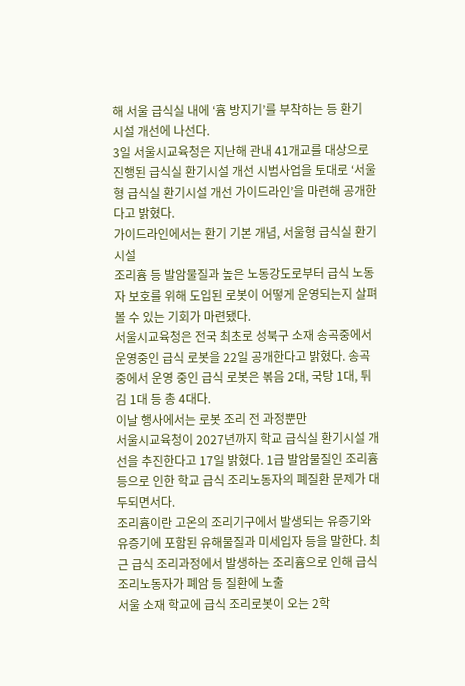해 서울 급식실 내에 ‘흄 방지기’를 부착하는 등 환기 시설 개선에 나선다.
3일 서울시교육청은 지난해 관내 41개교를 대상으로 진행된 급식실 환기시설 개선 시범사업을 토대로 ‘서울형 급식실 환기시설 개선 가이드라인’을 마련해 공개한다고 밝혔다.
가이드라인에서는 환기 기본 개념, 서울형 급식실 환기시설
조리흄 등 발암물질과 높은 노동강도로부터 급식 노동자 보호를 위해 도입된 로봇이 어떻게 운영되는지 살펴볼 수 있는 기회가 마련됐다.
서울시교육청은 전국 최초로 성북구 소재 송곡중에서 운영중인 급식 로봇을 22일 공개한다고 밝혔다. 송곡중에서 운영 중인 급식 로봇은 볶음 2대, 국탕 1대, 튀김 1대 등 총 4대다.
이날 행사에서는 로봇 조리 전 과정뿐만
서울시교육청이 2027년까지 학교 급식실 환기시설 개선을 추진한다고 17일 밝혔다. 1급 발암물질인 조리흄 등으로 인한 학교 급식 조리노동자의 폐질환 문제가 대두되면서다.
조리흄이란 고온의 조리기구에서 발생되는 유증기와 유증기에 포함된 유해물질과 미세입자 등을 말한다. 최근 급식 조리과정에서 발생하는 조리흄으로 인해 급식 조리노동자가 폐암 등 질환에 노출
서울 소재 학교에 급식 조리로봇이 오는 2학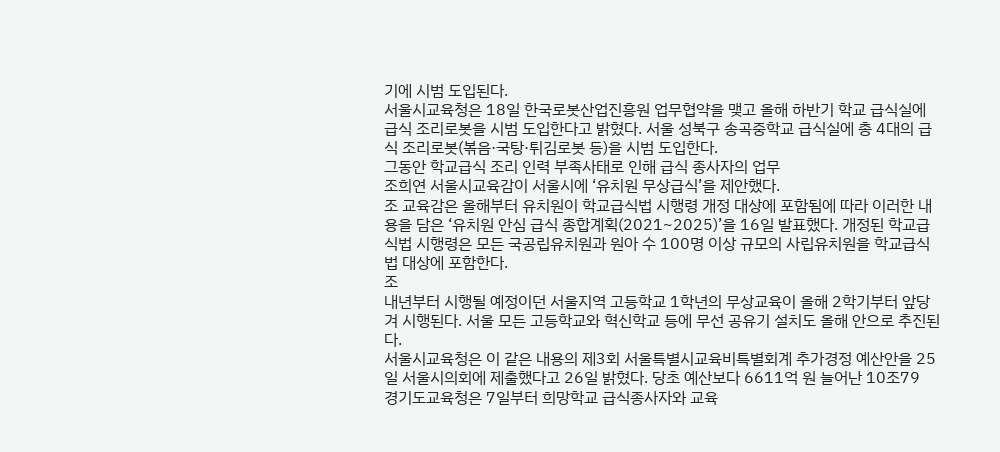기에 시범 도입된다.
서울시교육청은 18일 한국로봇산업진흥원 업무협약을 맺고 올해 하반기 학교 급식실에 급식 조리로봇을 시범 도입한다고 밝혔다. 서울 성북구 송곡중학교 급식실에 총 4대의 급식 조리로봇(볶음·국탕·튀김로봇 등)을 시범 도입한다.
그동안 학교급식 조리 인력 부족사태로 인해 급식 종사자의 업무
조희연 서울시교육감이 서울시에 ‘유치원 무상급식’을 제안했다.
조 교육감은 올해부터 유치원이 학교급식법 시행령 개정 대상에 포함됨에 따라 이러한 내용을 담은 ‘유치원 안심 급식 종합계획(2021~2025)’을 16일 발표했다. 개정된 학교급식법 시행령은 모든 국공립유치원과 원아 수 100명 이상 규모의 사립유치원을 학교급식법 대상에 포함한다.
조
내년부터 시행될 예정이던 서울지역 고등학교 1학년의 무상교육이 올해 2학기부터 앞당겨 시행된다. 서울 모든 고등학교와 혁신학교 등에 무선 공유기 설치도 올해 안으로 추진된다.
서울시교육청은 이 같은 내용의 제3회 서울특별시교육비특별회계 추가경정 예산안을 25일 서울시의회에 제출했다고 26일 밝혔다. 당초 예산보다 6611억 원 늘어난 10조79
경기도교육청은 7일부터 희망학교 급식종사자와 교육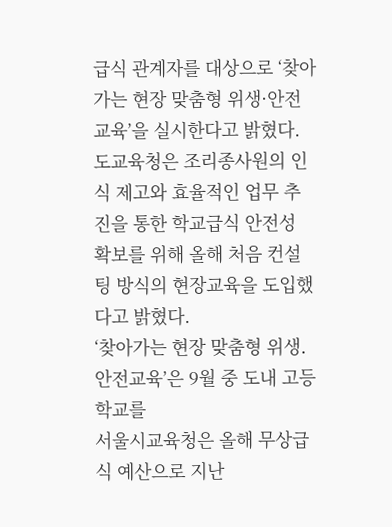급식 관계자를 대상으로 ‘찾아가는 현장 맞춤형 위생·안전교육’을 실시한다고 밝혔다.
도교육청은 조리종사원의 인식 제고와 효율적인 업무 추진을 통한 학교급식 안전성 확보를 위해 올해 처음 컨설팅 방식의 현장교육을 도입했다고 밝혔다.
‘찾아가는 현장 맞춤형 위생․안전교육’은 9월 중 도내 고등학교를
서울시교육청은 올해 무상급식 예산으로 지난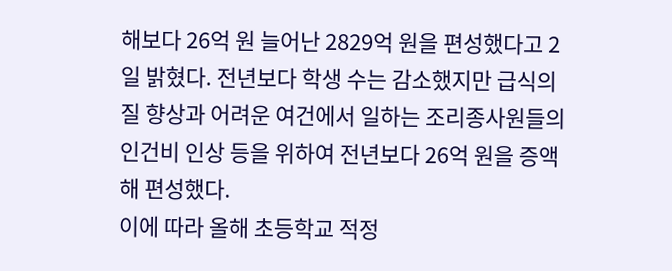해보다 26억 원 늘어난 2829억 원을 편성했다고 2일 밝혔다. 전년보다 학생 수는 감소했지만 급식의 질 향상과 어려운 여건에서 일하는 조리종사원들의 인건비 인상 등을 위하여 전년보다 26억 원을 증액해 편성했다.
이에 따라 올해 초등학교 적정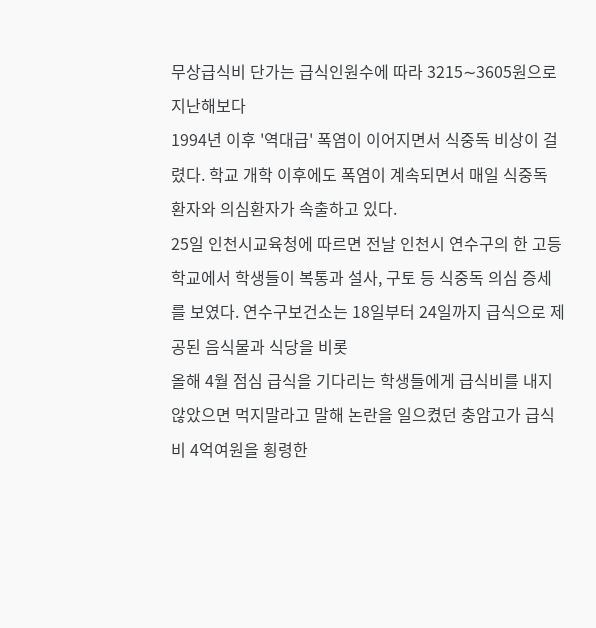무상급식비 단가는 급식인원수에 따라 3215∼3605원으로 지난해보다
1994년 이후 '역대급' 폭염이 이어지면서 식중독 비상이 걸렸다. 학교 개학 이후에도 폭염이 계속되면서 매일 식중독 환자와 의심환자가 속출하고 있다.
25일 인천시교육청에 따르면 전날 인천시 연수구의 한 고등학교에서 학생들이 복통과 설사, 구토 등 식중독 의심 증세를 보였다. 연수구보건소는 18일부터 24일까지 급식으로 제공된 음식물과 식당을 비롯
올해 4월 점심 급식을 기다리는 학생들에게 급식비를 내지 않았으면 먹지말라고 말해 논란을 일으켰던 충암고가 급식비 4억여원을 횡령한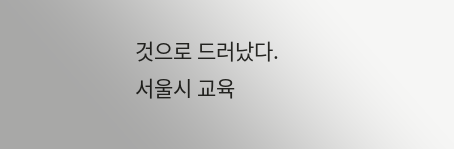것으로 드러났다.
서울시 교육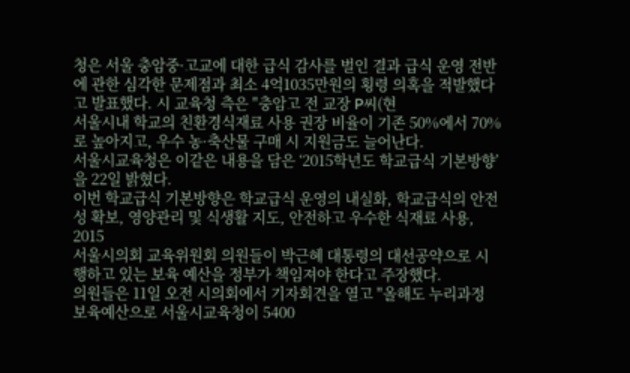청은 서울 충암중·고교에 대한 급식 감사를 벌인 결과 급식 운영 전반에 관한 심각한 문제점과 최소 4억1035만원의 횡령 의혹을 적발했다고 발표했다. 시 교육청 측은 "충암고 전 교장 P씨(현
서울시내 학교의 친환경식재료 사용 권장 비율이 기존 50%에서 70%로 높아지고, 우수 농·축산물 구매 시 지원금도 늘어난다.
서울시교육청은 이같은 내용을 담은 ‘2015학년도 학교급식 기본방향’을 22일 밝혔다.
이번 학교급식 기본방향은 학교급식 운영의 내실화, 학교급식의 안전성 확보, 영양관리 및 식생활 지도, 안전하고 우수한 식재료 사용, 2015
서울시의회 교육위원회 의원들이 박근혜 대통령의 대선공약으로 시행하고 있는 보육 예산을 정부가 책임져야 한다고 주장했다.
의원들은 11일 오전 시의회에서 기자회견을 열고 "올해도 누리과정 보육예산으로 서울시교육청이 5400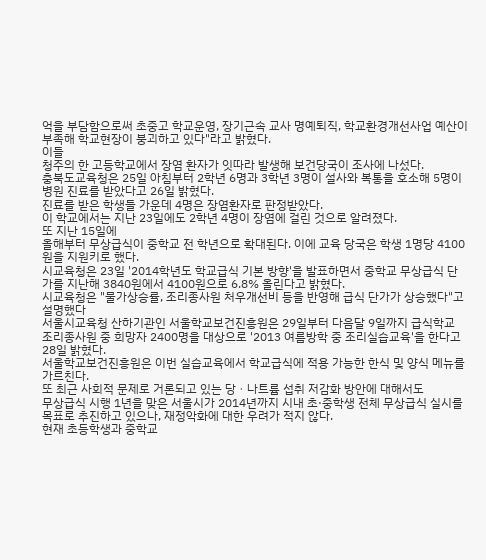억을 부담함으로써 초중고 학교운영, 장기근속 교사 명예퇴직, 학교환경개선사업 예산이 부족해 학교현장이 붕괴하고 있다"라고 밝혔다.
이들
청주의 한 고등학교에서 장염 환자가 잇따라 발생해 보건당국이 조사에 나섰다.
충북도교육청은 25일 아침부터 2학년 6명과 3학년 3명이 설사와 복통을 호소해 5명이 병원 진료를 받았다고 26일 밝혔다.
진료를 받은 학생들 가운데 4명은 장염환자로 판정받았다.
이 학교에서는 지난 23일에도 2학년 4명이 장염에 걸린 것으로 알려졌다.
또 지난 15일에
올해부터 무상급식이 중학교 전 학년으로 확대된다. 이에 교육 당국은 학생 1명당 4100원을 지원키로 했다.
시교육청은 23일 '2014학년도 학교급식 기본 방향'을 발표하면서 중학교 무상급식 단가를 지난해 3840원에서 4100원으로 6.8% 올린다고 밝혔다.
시교육청은 "물가상승률, 조리종사원 처우개선비 등을 반영해 급식 단가가 상승했다"고 설명했다
서울시교육청 산하기관인 서울학교보건진흥원은 29일부터 다음달 9일까지 급식학교 조리종사원 중 희망자 2400명을 대상으로 '2013 여름방학 중 조리실습교육'을 한다고 28일 밝혔다.
서울학교보건진흥원은 이번 실습교육에서 학교급식에 적용 가능한 한식 및 양식 메뉴를 가르친다.
또 최근 사회적 문제로 거론되고 있는 당ㆍ나트륨 섭취 저감화 방안에 대해서도
무상급식 시행 1년을 맞은 서울시가 2014년까지 시내 초·중학생 전체 무상급식 실시를 목표로 추진하고 있으나, 재정악화에 대한 우려가 적지 않다.
현재 초등학생과 중학교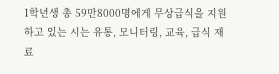1학년생 총 59만8000명에게 무상급식을 지원하고 있는 시는 유통, 모니터링, 교육, 급식 재료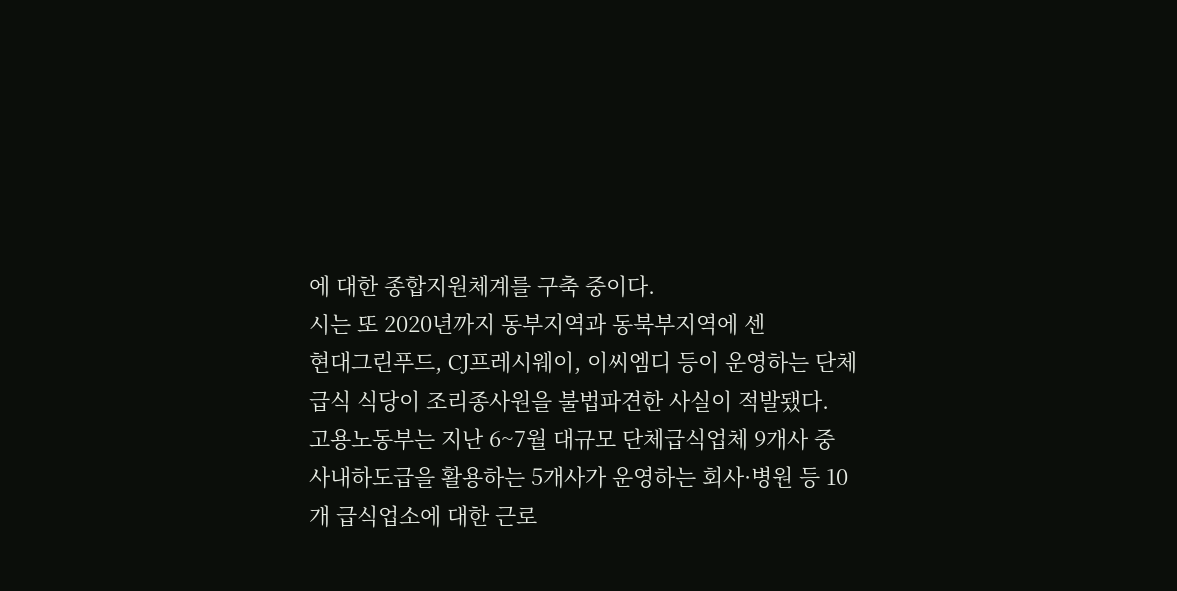에 대한 종합지원체계를 구축 중이다.
시는 또 2020년까지 동부지역과 동북부지역에 센
현대그린푸드, CJ프레시웨이, 이씨엠디 등이 운영하는 단체급식 식당이 조리종사원을 불법파견한 사실이 적발됐다.
고용노동부는 지난 6~7월 대규모 단체급식업체 9개사 중 사내하도급을 활용하는 5개사가 운영하는 회사·병원 등 10개 급식업소에 대한 근로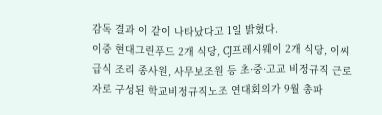감독 결과 이 같이 나타났다고 1일 밝혔다.
이중 현대그린푸드 2개 식당, CJ프레시웨이 2개 식당, 이씨
급식 조리 종사원, 사무보조원 등 초·중·고교 비정규직 근로자로 구성된 학교비정규직노조 연대회의가 9월 총파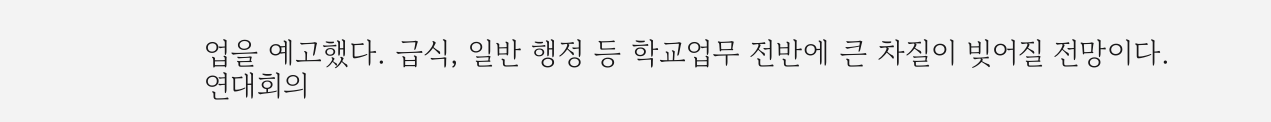업을 예고했다. 급식, 일반 행정 등 학교업무 전반에 큰 차질이 빚어질 전망이다.
연대회의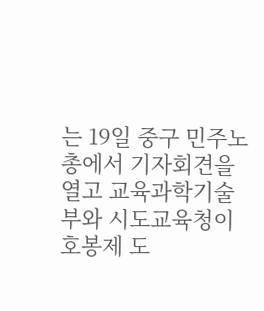는 19일 중구 민주노총에서 기자회견을 열고 교육과학기술부와 시도교육청이 호봉제 도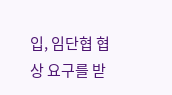입, 임단협 협상 요구를 받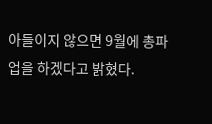아들이지 않으면 9월에 총파업을 하겠다고 밝혔다.